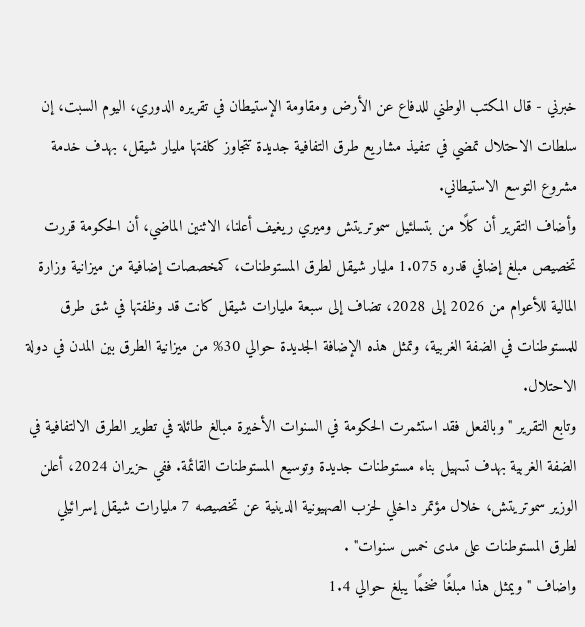خبرني - قال المكتب الوطني للدفاع عن الأرض ومقاومة الإستيطان في تقريره الدوري، اليوم السبت، إن سلطات الاحتلال تمضي في تنفيذ مشاريع طرق التفافية جديدة تتجاوز كلفتها مليار شيقل، بهدف خدمة مشروع التوسع الاستيطاني.
وأضاف التقرير أن كلًا من بتسلئيل سموتريتش وميري ريغيف أعلنا، الاثنين الماضي، أن الحكومة قررت تخصيص مبلغ إضافي قدره 1.075 مليار شيقل لطرق المستوطنات، كمخصصات إضافية من ميزانية وزارة المالية للأعوام من 2026 إلى 2028، تضاف إلى سبعة مليارات شيقل كانت قد وظفتها في شق طرق للمستوطنات في الضفة الغربية، وتمثل هذه الإضافة الجديدة حوالي 30% من ميزانية الطرق بين المدن في دولة الاحتلال.
وتابع التقرير "وبالفعل فقد استثمرت الحكومة في السنوات الأخيرة مبالغ طائلة في تطوير الطرق الالتفافية في الضفة الغربية بهدف تسهيل بناء مستوطنات جديدة وتوسيع المستوطنات القائمة. ففي حزيران 2024، أعلن الوزير سموتريتش، خلال مؤتمر داخلي لحزب الصهيونية الدينية عن تخصيصه 7 مليارات شيقل إسرائيلي لطرق المستوطنات على مدى خمس سنوات" .
واضاف "ويمثل هذا مبلغًا ضخمًا يبلغ حوالي 1.4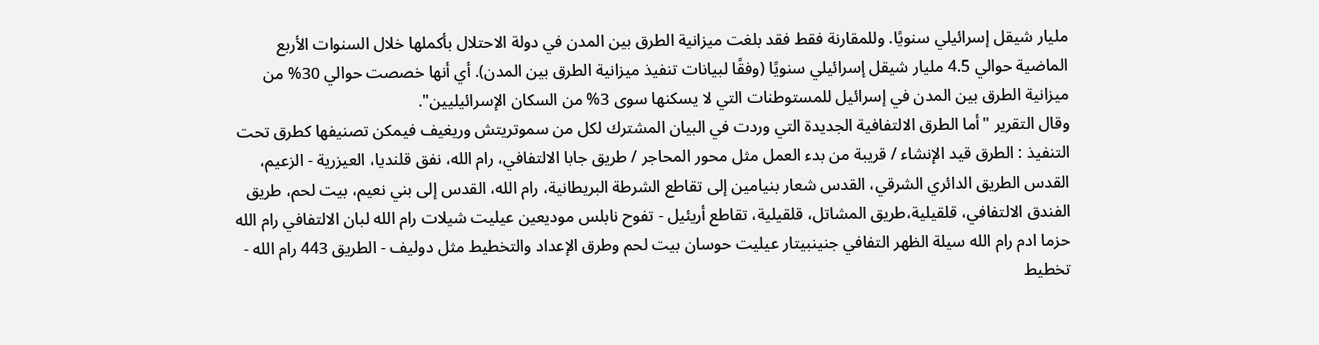مليار شيقل إسرائيلي سنويًا. وللمقارنة فقط فقد بلغت ميزانية الطرق بين المدن في دولة الاحتلال بأكملها خلال السنوات الأربع الماضية حوالي 4.5 مليار شيقل إسرائيلي سنويًا (وفقًا لبيانات تنفيذ ميزانية الطرق بين المدن). أي أنها خصصت حوالي 30% من ميزانية الطرق بين المدن في إسرائيل للمستوطنات التي لا يسكنها سوى 3% من السكان الإسرائيليين".
وقال التقرير "أما الطرق الالتفافية الجديدة التي وردت في البيان المشترك لكل من سموتريتش وريغيف فيمكن تصنيفها كطرق تحت التنفيذ : الطرق قيد الإنشاء / قريبة من بدء العمل مثل محور المحاجر / طريق جابا الالتفافي، رام الله، نفق قلنديا، العيزرية - الزعيم، القدس الطريق الدائري الشرقي، القدس شعار بنيامين إلى تقاطع الشرطة البريطانية، رام الله، القدس إلى بني نعيم، بيت لحم، طريق الفندق الالتفافي، قلقيلية،طريق المشاتل، قلقيلية، تقاطع أريئيل - تفوح نابلس موديعين عيليت شيلات رام الله لبان الالتفافي رام الله حزما ادم رام الله سيلة الظهر التفافي جنينبيتار عيليت حوسان بيت لحم وطرق الإعداد والتخطيط مثل دوليف - الطريق 443 رام الله - تخطيط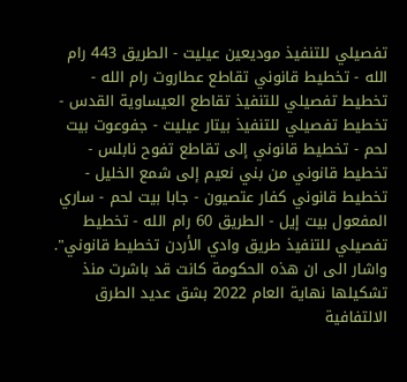تفصيلي للتنفيذ موديعين عيليت - الطريق 443 رام الله - تخطيط قانوني تقاطع عطاروت رام الله - تخطيط تفصيلي للتنفيذ تقاطع العيساوية القدس - تخطيط تفصيلي للتنفيذ بيتار عيليت - جفوعوت بيت لحم - تخطيط قانوني إلى تقاطع تفوح نابلس - تخطيط قانوني من بني نعيم إلى شمع الخليل - تخطيط قانوني كفار عتصيون - جابا بيت لحم - ساري المفعول بيت إيل - الطريق 60 رام الله - تخطيط تفصيلي للتنفيذ طريق وادي الأردن تخطيط قانوني".
واشار الى ان هذه الحكومة كانت قد باشرت منذ تشكيلها نهاية العام 2022 بشق عديد الطرق الالتفافية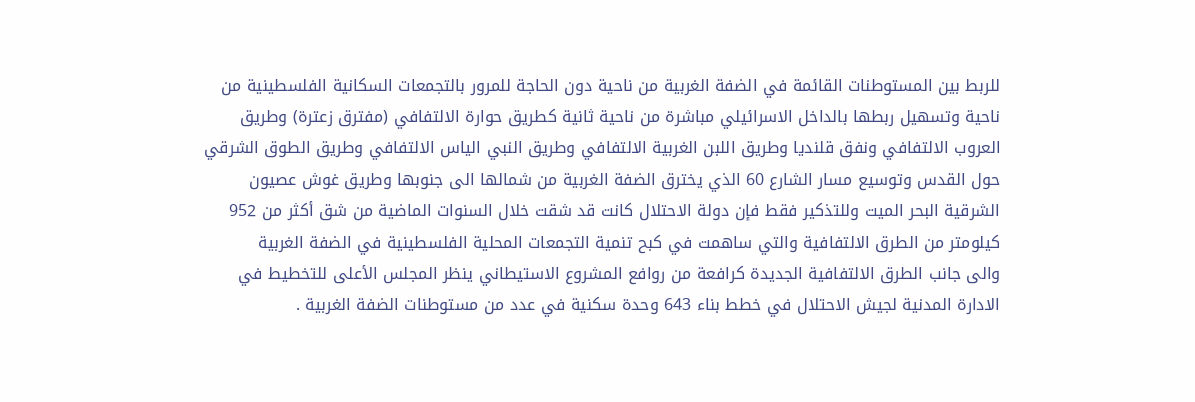للربط بين المستوطنات القائمة في الضفة الغربية من ناحية دون الحاجة للمرور بالتجمعات السكانية الفلسطينية من ناحية وتسهيل ربطها بالداخل الاسرائيلي مباشرة من ناحية ثانية كطريق حوارة الالتفافي (مفترق زعترة) وطريق العروب الالتفافي ونفق قلنديا وطريق اللبن الغربية الالتفافي وطريق النبي الياس الالتفافي وطريق الطوق الشرقي حول القدس وتوسيع مسار الشارع 60 الذي يخترق الضفة الغربية من شمالها الى جنوبها وطريق غوش عصيون الشرقية البحر الميت وللتذكير فقط فإن دولة الاحتلال كانت قد شقت خلال السنوات الماضية من شق أكثر من 952 كيلومتر من الطرق الالتفافية والتي ساهمت في كبح تنمية التجمعات المحلية الفلسطينية في الضفة الغربية
والى جانب الطرق الالتفافية الجديدة كرافعة من روافع المشروع الاستيطاني ينظر المجلس الأعلى للتخطيط في الادارة المدنية لجيش الاحتلال في خطط بناء 643 وحدة سكنية في عدد من مستوطنات الضفة الغربية .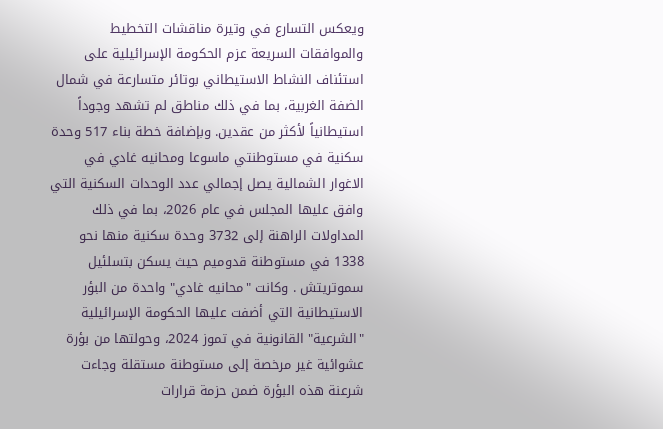ويعكس التسارع في وتيرة مناقشات التخطيط والموافقات السريعة عزم الحكومة الإسرائيلية على استئناف النشاط الاستيطاني بوتائر متسارعة في شمال الضفة الغربية، بما في ذلك مناطق لم تشهد وجوداً استيطانياً لأكثر من عقدين. وبإضافة خطة بناء 517 وحدة سكنية في مستوطنتي ماسوعا ومحانيه غادي في الاغوار الشمالية يصل إجمالي عدد الوحدات السكنية التي وافق عليها المجلس في عام 2026، بما في ذلك المداولات الراهنة إلى 3732 وحدة سكنية منها نحو 1338 في مستوطنة قدوميم حيث يسكن بتسلئيل سموتريتش . وكانت "محانيه غادي" واحدة من البؤر الاستيطانية التي أضفت عليها الحكومة الإسرائيلية "الشرعية" القانونية في تموز 2024، وحولتها من بؤرة عشوائية غير مرخصة إلى مستوطنة مستقلة وجاءت شرعنة هذه البؤرة ضمن حزمة قرارات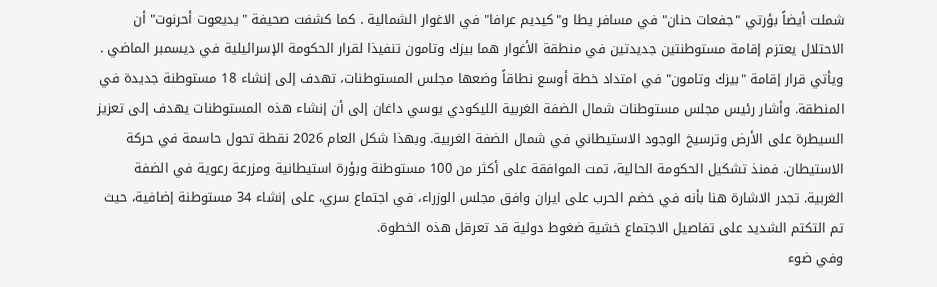شملت أيضاً بؤرتي "جفعات حنان" في مسافر يطا و"كيديم عرافا" في الاغوار الشمالية . كما كشفت صحيفة "يديعوت أحرنوت" أن الاحتلال يعتزم إقامة مستوطنتين جديدتين في منطقة الأغوار هما بيزك وتامون تنفيذا لقرار الحكومة الإسرائيلية في ديسمبر الماضي . ويأتي قرار إقامة "بيزك وتامون" في امتداد خطة أوسع نطاقاً وضعها مجلس المستوطنات، تهدف إلى إنشاء 18 مستوطنة جديدة في المنطقة. وأشار رئيس مجلس مستوطنات شمال الضفة الغربية الليكودي يوسي داغان إلى أن إنشاء هذه المستوطنات يهدف إلى تعزيز السيطرة على الأرض وترسيخ الوجود الاستيطاني في شمال الضفة الغربية. وبهذا شكل العام 2026 نقطة تحول حاسمة في حركة الاستيطان. فمنذ تشكيل الحكومة الحالية، تمت الموافقة على أكثر من 100 مستوطنة وبؤرة استيطانية ومزرعة رعوية في الضفة الغربية. تجدر الاشارة هنا بأنه في خضم الحرب على ايران وافق مجلس الوزراء، في اجتماع سري، على إنشاء 34 مستوطنة إضافية، حيث تم التكتم الشديد على تفاصيل الاجتماع خشية ضغوط دولية قد تعرقل هذه الخطوة.
وفي ضوء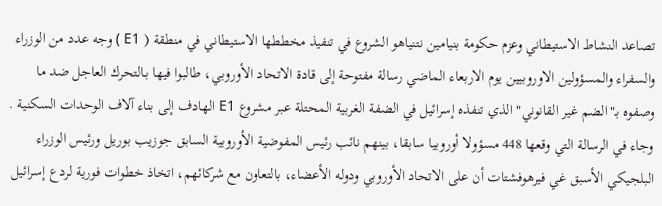تصاعد النشاط الاستيطاني وعزم حكومة بنيامين نتنياهو الشروع في تنفيذ مخططها الاستيطاني في منطقة ( E1 ) وجه عدد من الوزراء والسفراء والمسؤولين الاوروبيين يوم الاربعاء الماضي رسالة مفتوحة إلى قادة الاتحاد الأوروبي، طالبوا فيها بـالتحرك العاجل ضد ما وصفوه بـ"الضم غير القانوني" الذي تنفذه إسرائيل في الضفة الغربية المحتلة عبر مشروع E1 الهادف إلى بناء آلاف الوحدات السكنية . وجاء في الرسالة التي وقعها 448 مسؤولا أوروبيا سابقا، بينهم نائب رئيس المفوضية الأوروبية السابق جوزيب بوريل ورئيس الوزراء البلجيكي الأسبق غي فيرهوفشتات أن على الاتحاد الأوروبي ودوله الأعضاء، بالتعاون مع شركائهم، اتخاذ خطوات فورية لردع إسرائيل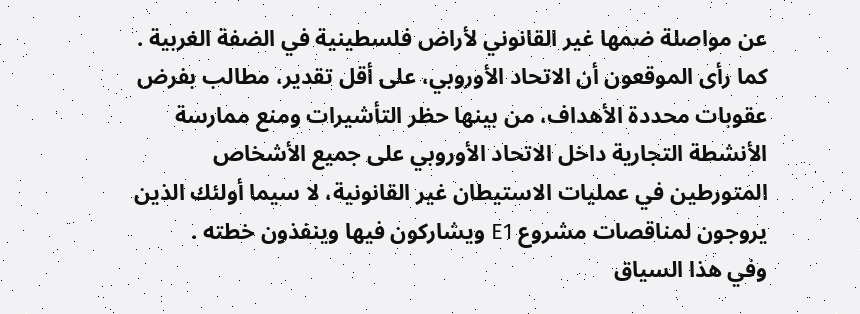عن مواصلة ضمها غير القانوني لأراض فلسطينية في الضفة الغربية . كما رأى الموقعون أن الاتحاد الأوروبي، على أقل تقدير، مطالب بفرض عقوبات محددة الأهداف، من بينها حظر التأشيرات ومنع ممارسة الأنشطة التجارية داخل الاتحاد الأوروبي على جميع الأشخاص المتورطين في عمليات الاستيطان غير القانونية، لا سيما أولئك الذين يروجون لمناقصات مشروع E1 ويشاركون فيها وينفذون خطته .
وفي هذا السياق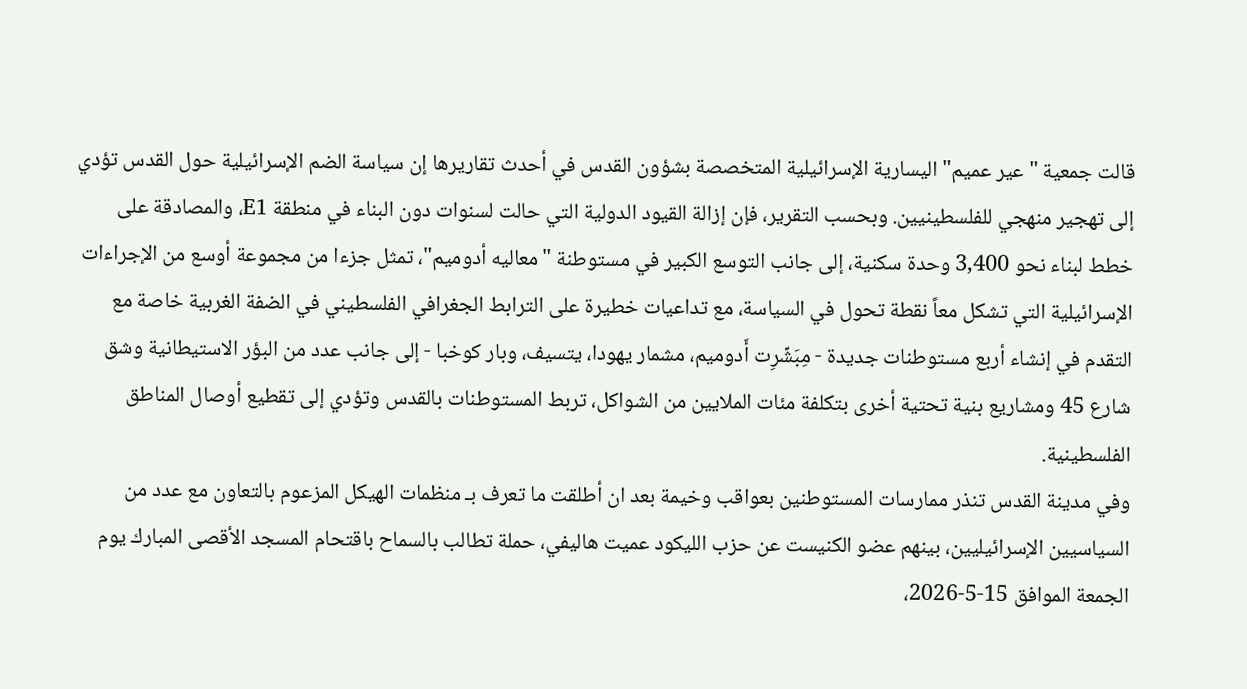قالت جمعية "عير عميم" اليسارية الإسرائيلية المتخصصة بشؤون القدس في أحدث تقاريرها إن سياسة الضم الإسرائيلية حول القدس تؤدي إلى تهجير منهجي للفلسطينيين. وبحسب التقرير، فإن إزالة القيود الدولية التي حالت لسنوات دون البناء في منطقة E1، والمصادقة على خطط لبناء نحو 3,400 وحدة سكنية، إلى جانب التوسع الكبير في مستوطنة "معاليه أدوميم"، تمثل جزءا من مجموعة أوسع من الإجراءات الإسرائيلية التي تشكل معاً نقطة تحول في السياسة، مع تداعيات خطيرة على الترابط الجغرافي الفلسطيني في الضفة الغربية خاصة مع التقدم في إنشاء أربع مستوطنات جديدة - مِبَشِّرِت أَدوميم، مشمار يهودا، يتسيف، وبار كوخبا - إلى جانب عدد من البؤر الاستيطانية وشق شارع 45 ومشاريع بنية تحتية أخرى بتكلفة مئات الملايين من الشواكل، تربط المستوطنات بالقدس وتؤدي إلى تقطيع أوصال المناطق الفلسطينية.
وفي مدينة القدس تنذر ممارسات المستوطنين بعواقب وخيمة بعد ان أطلقت ما تعرف بـ منظمات الهيكل المزعوم بالتعاون مع عدد من السياسيين الإسرائيليين، بينهم عضو الكنيست عن حزب الليكود عميت هاليفي، حملة تطالب بالسماح باقتحام المسجد الأقصى المبارك يوم الجمعة الموافق 15-5-2026،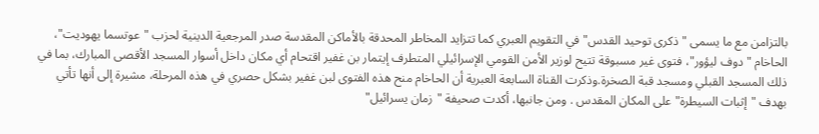بالتزامن مع ما يسمى "ذكرى توحيد القدس" في التقويم العبري كما تتزايد المخاطر المحدقة بالأماكن المقدسة صدر المرجعية الدينية لحزب "عوتسما يهوديت"، الحاخام "دوف ليؤور"، فتوى غير مسبوقة تتيح لوزير الأمن القومي الإسرائيلي المتطرف إيتمار بن غفير اقتحام أي مكان داخل أسوار المسجد الأقصى المبارك، بما في ذلك المسجد القبلي ومسجد قبة الصخرة.وذكرت القناة السابعة العبرية أن الحاخام منح هذه الفتوى لبن غفير بشكل حصري في هذه المرحلة، مشيرة إلى أنها تأتي بهدف "إثبات السيطرة" على المكان المقدس . ومن جانبها، أكدت صحيفة "زمان يسرائيل"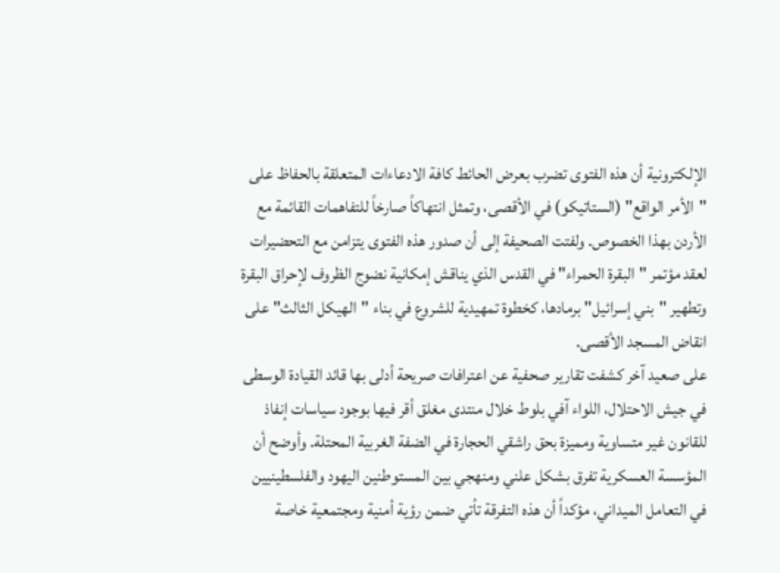الإلكترونية أن هذه الفتوى تضرب بعرض الحائط كافة الادعاءات المتعلقة بالحفاظ على "الأمر الواقع" (الستاتيكو) في الأقصى، وتمثل انتهاكاً صارخاً للتفاهمات القائمة مع الأردن بهذا الخصوص. ولفتت الصحيفة إلى أن صدور هذه الفتوى يتزامن مع التحضيرات لعقد مؤتمر "البقرة الحمراء" في القدس الذي يناقش إمكانية نضوج الظروف لإحراق البقرة وتطهير "بني إسرائيل" برمادها، كخطوة تمهيدية للشروع في بناء "الهيكل الثالث" على انقاض المسجد الأقصى.
على صعيد آخر كشفت تقارير صحفية عن اعترافات صريحة أدلى بها قائد القيادة الوسطى في جيش الاحتلال، اللواء آفي بلوط خلال منتدى مغلق أقر فيها بوجود سياسات إنفاذ للقانون غير متساوية ومميزة بحق راشقي الحجارة في الضفة الغربية المحتلة. وأوضح أن المؤسسة العسكرية تفرق بشكل علني ومنهجي بين المستوطنين اليهود والفلسطينيين في التعامل الميداني، مؤكداً أن هذه التفرقة تأتي ضمن رؤية أمنية ومجتمعية خاصة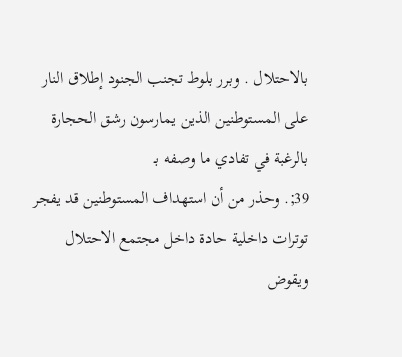بالاحتلال . وبرر بلوط تجنب الجنود إطلاق النار على المستوطنين الذين يمارسون رشق الحجارة بالرغبة في تفادي ما وصفه بـ
39;. وحذر من أن استهداف المستوطنين قد يفجر توترات داخلية حادة داخل مجتمع الاحتلال ويقوض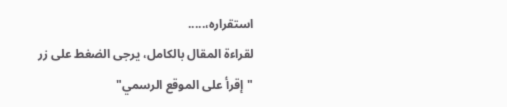استقراره،.....
لقراءة المقال بالكامل، يرجى الضغط على زر "إقرأ على الموقع الرسمي"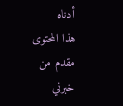أدناه
هذا المحتوى مقدم من خبرني